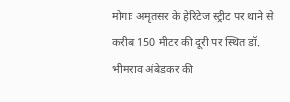मोगाः अमृतसर के हेरिटेज स्ट्रीट पर थाने से करीब 150 मीटर की दूरी पर स्थित डॉ. भीमराव अंबेडकर की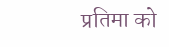प्रतिमा को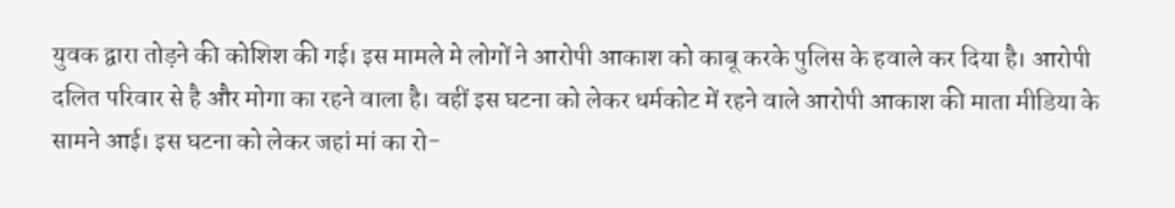युवक द्वारा तोड़ने की कोशिश की गई। इस मामले मे लोगों ने आरोपी आकाश को काबू करके पुलिस के हवाले कर दिया है। आरोपी दलित परिवार से है और मोगा का रहने वाला है। वहीं इस घटना को लेकर धर्मकोट में रहने वाले आरोपी आकाश की माता मीडिया के सामने आई। इस घटना को लेकर जहां मां का रो-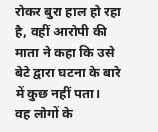रोकर बुरा हाल हो रहा है, वहीं आरोपी की माता ने कहा कि उसे बेटे द्वारा घटना के बारे में कुछ नहीं पता।
वह लोगों के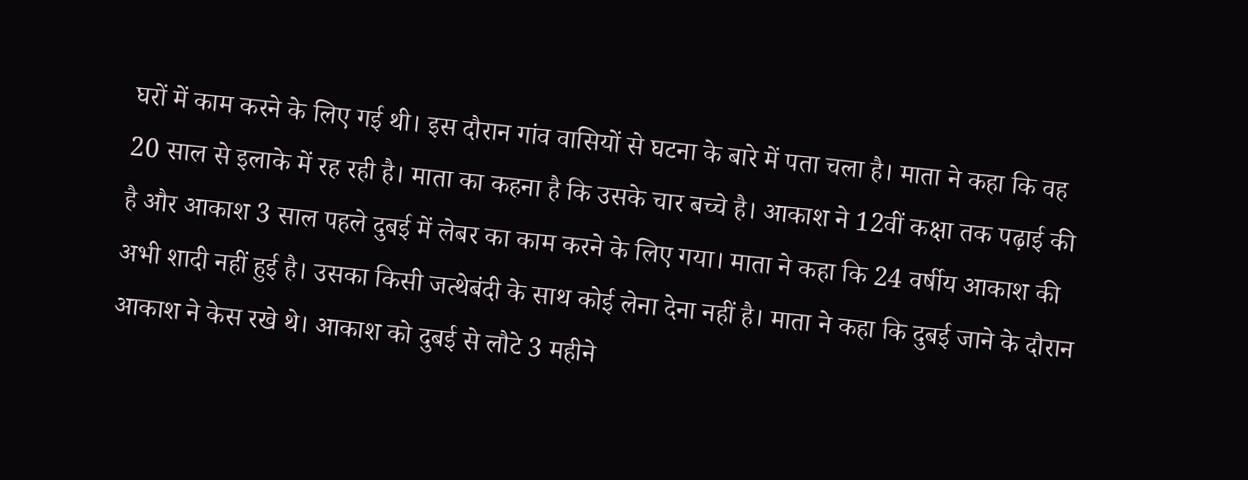घरों में काम करने के लिए गई थी। इस दौरान गांव वासियों से घटना के बारे में पता चला है। माता ने कहा कि वह 20 साल से इलाके में रह रही है। माता का कहना है कि उसके चार बच्चे है। आकाश ने 12वीं कक्षा तक पढ़ाई की है और आकाश 3 साल पहले दुबई में लेबर का काम करने के लिए गया। माता ने कहा कि 24 वर्षीय आकाश की अभी शादी नहीं हुई है। उसका किसी जत्थेबंदी के साथ कोई लेना देना नहीं है। माता ने कहा कि दुबई जाने के दौरान आकाश ने केस रखे थे। आकाश को दुबई से लौटे 3 महीने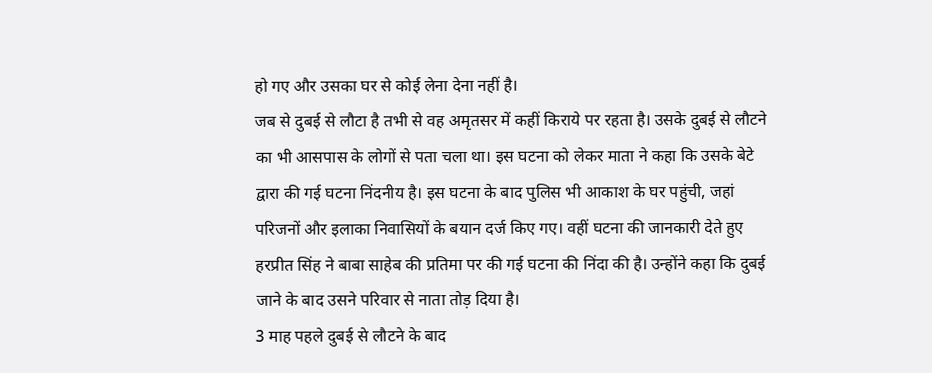हो गए और उसका घर से कोई लेना देना नहीं है।
जब से दुबई से लौटा है तभी से वह अमृतसर में कहीं किराये पर रहता है। उसके दुबई से लौटने का भी आसपास के लोगों से पता चला था। इस घटना को लेकर माता ने कहा कि उसके बेटे द्वारा की गई घटना निंदनीय है। इस घटना के बाद पुलिस भी आकाश के घर पहुंची, जहां परिजनों और इलाका निवासियों के बयान दर्ज किए गए। वहीं घटना की जानकारी देते हुए हरप्रीत सिंह ने बाबा साहेब की प्रतिमा पर की गई घटना की निंदा की है। उन्होंने कहा कि दुबई जाने के बाद उसने परिवार से नाता तोड़ दिया है।
3 माह पहले दुबई से लौटने के बाद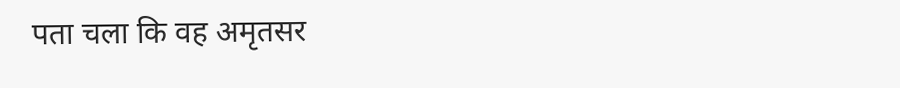पता चला कि वह अमृतसर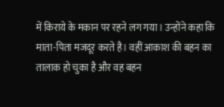में किराये के मकान पर रहने लग गया। उन्होंने कहा कि माता-पिता मजदूर करते है। वहीं आकाश की बहन का तालाक हो चुका है और वह बहन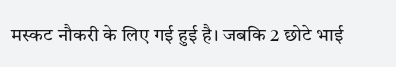मस्कट नौकरी के लिए गई हुई है। जबकि 2 छोटे भाई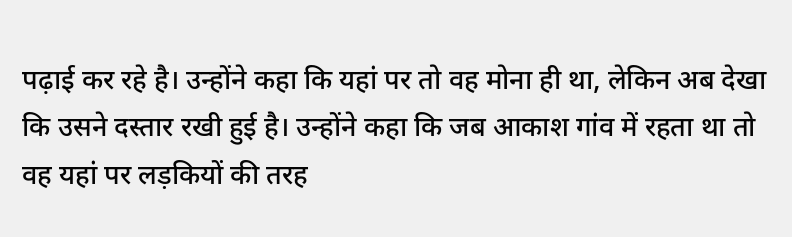पढ़ाई कर रहे है। उन्होंने कहा कि यहां पर तो वह मोना ही था, लेकिन अब देखा कि उसने दस्तार रखी हुई है। उन्होंने कहा कि जब आकाश गांव में रहता था तो वह यहां पर लड़कियों की तरह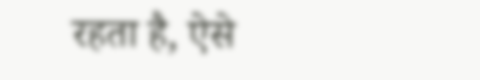रहता है, ऐसे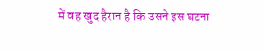में वह खुद हैरान है कि उसने इस घटना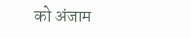को अंजाम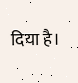दिया है।